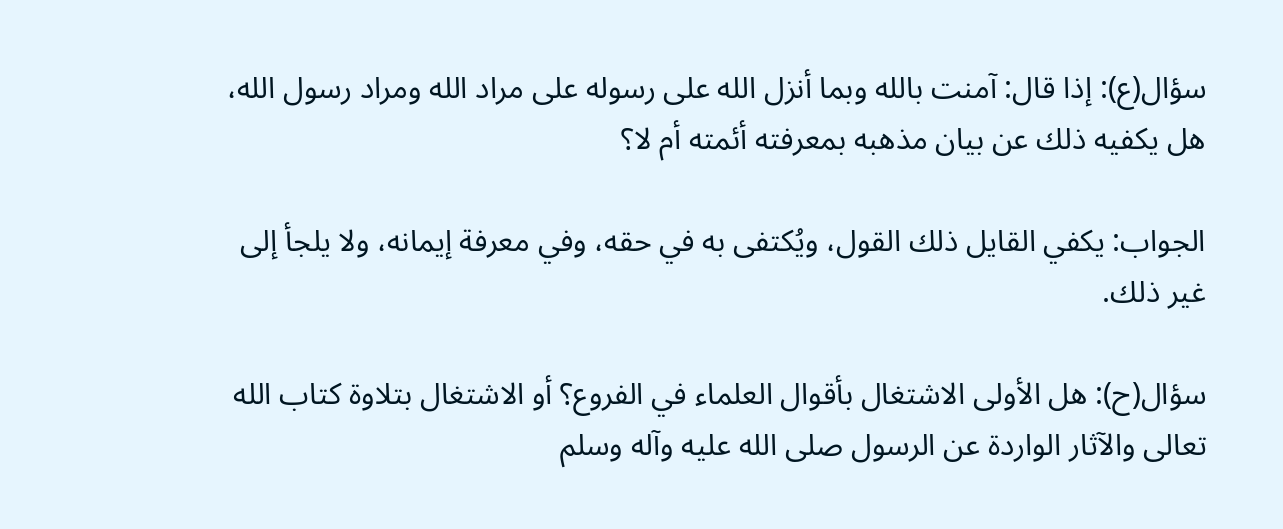سؤال(ع): إذا قال: آمنت بالله وبما أنزل الله على رسوله على مراد الله ومراد رسول الله، هل يكفيه ذلك عن بيان مذهبه بمعرفته أئمته أم لا؟

الجواب: يكفي القايل ذلك القول، ويُكتفى به في حقه، وفي معرفة إيمانه، ولا يلجأ إلى غير ذلك.

سؤال(ح): هل الأولى الاشتغال بأقوال العلماء في الفروع؟ أو الاشتغال بتلاوة كتاب الله تعالى والآثار الواردة عن الرسول صلى الله عليه وآله وسلم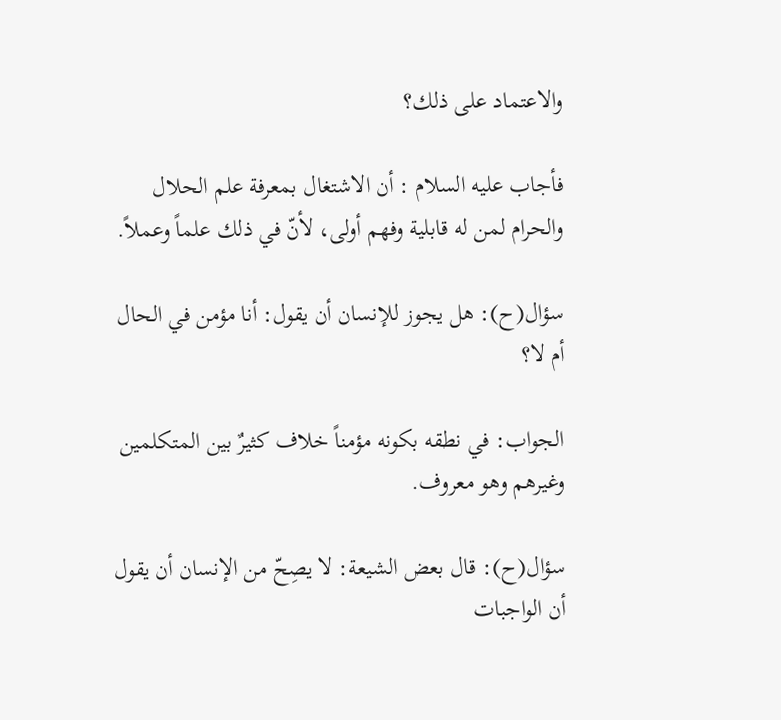والاعتماد على ذلك؟

فأجاب عليه السلام : أن الاشتغال بمعرفة علم الحلال والحرام لمن له قابلية وفهم أولى، لأنّ في ذلك علماً وعملاً.

سؤال(ح): هل يجوز للإنسان أن يقول: أنا مؤمن في الحال أم لا؟

الجواب: في نطقه بكونه مؤمناً خلاف كثيرٌ بين المتكلمين وغيرهم وهو معروف.

سؤال(ح): قال بعض الشيعة: لا يصِحّ من الإنسان أن يقول أن الواجبات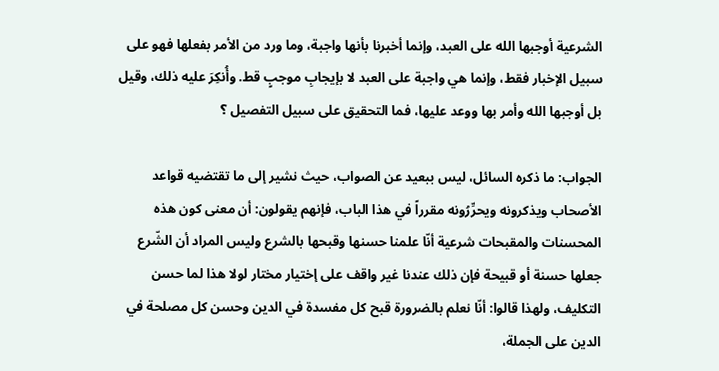الشرعية أوجبها الله على العبد، وإنما أخبرنا بأنها واجبة، وما ورد من الأمر بفعلها فهو على سبيل الإخبار فقط، وإنما هي واجبة على العبد لا بإيجابِ موجبٍ قط. وأُنكِرَ عليه ذلك، وقيل بل أوجبها الله وأمر بها ووعد عليها، فما التحقيق على سبيل التفصيل ؟

الجواب: ما ذكره السائل، ليس ببعيد عن الصواب، حيث نشير إلى ما تقتضيه قواعد الأصحاب ويذكرونه ويحرِّرُونه مقرراً في هذا الباب، فإنهم يقولون: أن معنى كون هذه المحسنات والمقبحات شرعية أنّا علمنا حسنها وقبحها بالشرع وليس المراد أن الشّرع جعلها حسنة أو قبيحة فإن ذلك عندنا غير واقف على إختيار مختار لولا هذا لما حسن التكليف، ولهذا قالوا: أنّا نعلم بالضرورة قبح كل مفسدة في الدين وحسن كل مصلحة في الدين على الجملة،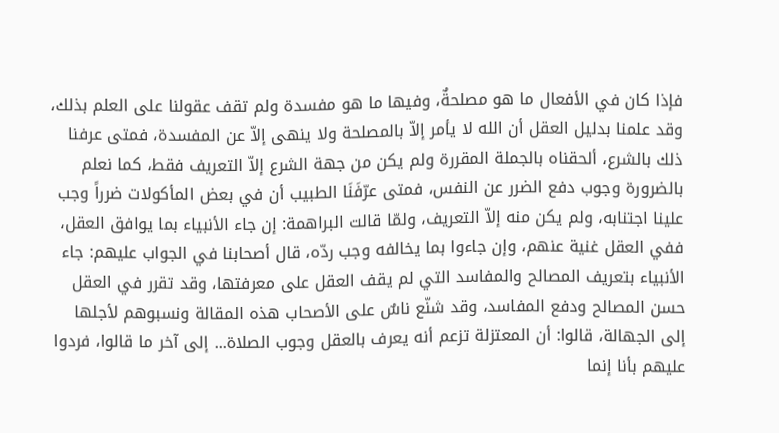فإذا كان في الأفعال ما هو مصلحةٌ، وفيها ما هو مفسدة ولم تقف عقولنا على العلم بذلك، وقد علمنا بدليل العقل أن الله لا يأمر إلاّ بالمصلحة ولا ينهى إلاّ عن المفسدة، فمتى عرفنا ذلك بالشرع، ألحقناه بالجملة المقررة ولم يكن من جهة الشرع إلاّ التعريف فقط، كما نعلم بالضرورة وجوب دفع الضرر عن النفس، فمتى عرّفَنَا الطبيب أن في بعض المأكولات ضرراً وجب علينا اجتنابه، ولم يكن منه إلاّ التعريف، ولمّا قالت البراهمة: إن جاء الأنبياء بما يوافق العقل، ففي العقل غنية عنهم، وإن جاءوا بما يخالفه وجب ردّه، قال أصحابنا في الجواب عليهم: جاء الأنبياء بتعريف المصالح والمفاسد التي لم يقف العقل على معرفتها، وقد تقرر في العقل حسن المصالح ودفع المفاسد، وقد شنّع ناسٌ على الأصحاب هذه المقالة ونسبوهم لأجلها إلى الجهالة، قالوا: أن المعتزلة تزعم أنه يعرف بالعقل وجوب الصلاة... إلى آخر ما قالوا، فردوا عليهم بأنا إنما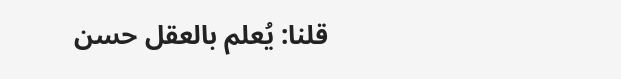قلنا: يُعلم بالعقل حسن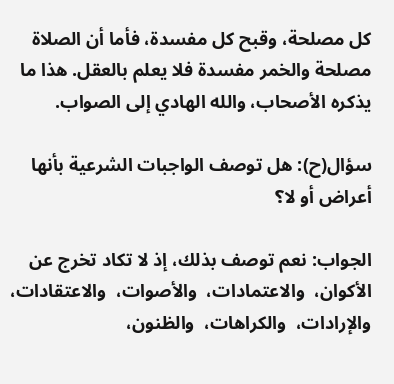كل مصلحة، وقبح كل مفسدة، فأما أن الصلاة مصلحة والخمر مفسدة فلا يعلم بالعقل. هذا ما يذكره الأصحاب، والله الهادي إلى الصواب.

سؤال(ح): هل توصف الواجبات الشرعية بأنها أعراض أو لا؟

الجواب: نعم توصف بذلك، إذ لا تكاد تخرج عن الأكوان،  والاعتمادات،  والأصوات،  والاعتقادات،  والإرادات،  والكراهات،  والظنون،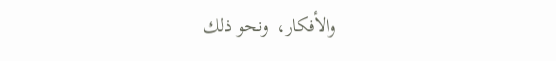والأفكار،  ونحو ذلك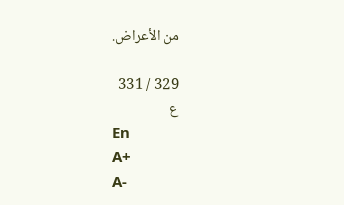من الأعراض.

329 / 331
ع
En
A+
A-